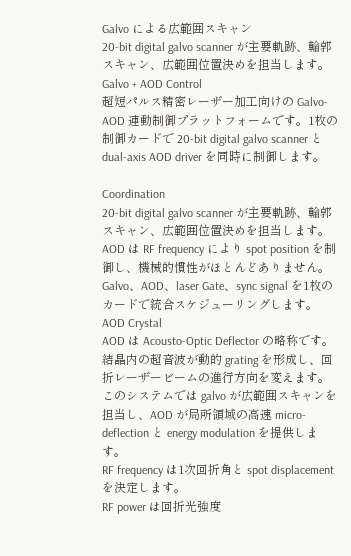Galvo による広範囲スキャン
20-bit digital galvo scanner が主要軌跡、輪郭スキャン、広範囲位置決めを担当します。
Galvo + AOD Control
超短パルス精密レーザー加工向けの Galvo-AOD 連動制御プラットフォームです。1枚の制御カードで 20-bit digital galvo scanner と dual-axis AOD driver を同時に制御します。

Coordination
20-bit digital galvo scanner が主要軌跡、輪郭スキャン、広範囲位置決めを担当します。
AOD は RF frequency により spot position を制御し、機械的慣性がほとんどありません。
Galvo、AOD、laser Gate、sync signal を1枚のカードで統合スケジューリングします。
AOD Crystal
AOD は Acousto-Optic Deflector の略称です。結晶内の超音波が動的 grating を形成し、回折レーザービームの進行方向を変えます。
このシステムでは galvo が広範囲スキャンを担当し、AOD が局所領域の高速 micro-deflection と energy modulation を提供します。
RF frequency は1次回折角と spot displacement を決定します。
RF power は回折光強度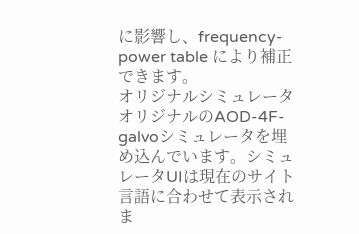に影響し、frequency-power table により補正できます。
オリジナルシミュレータ
オリジナルのAOD-4F-galvoシミュレータを埋め込んでいます。シミュレータUIは現在のサイト言語に合わせて表示されま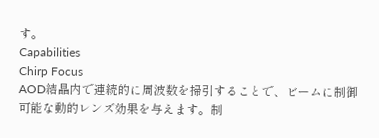す。
Capabilities
Chirp Focus
AOD結晶内で連続的に周波数を掃引することで、ビームに制御可能な動的レンズ効果を与えます。制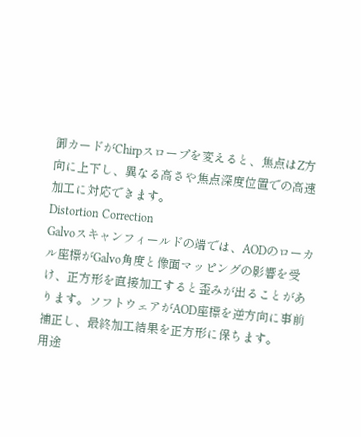御カードがChirpスロープを変えると、焦点はZ方向に上下し、異なる高さや焦点深度位置での高速加工に対応できます。
Distortion Correction
Galvoスキャンフィールドの端では、AODのローカル座標がGalvo角度と像面マッピングの影響を受け、正方形を直接加工すると歪みが出ることがあります。ソフトウェアがAOD座標を逆方向に事前補正し、最終加工結果を正方形に保ちます。
用途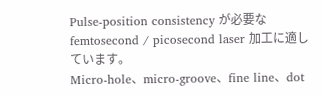Pulse-position consistency が必要な femtosecond / picosecond laser 加工に適しています。
Micro-hole、micro-groove、fine line、dot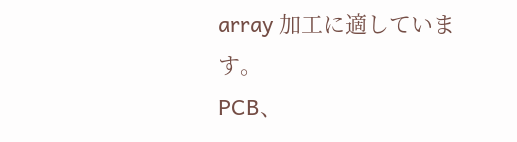array 加工に適しています。
PCB、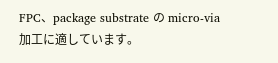FPC、package substrate の micro-via 加工に適しています。